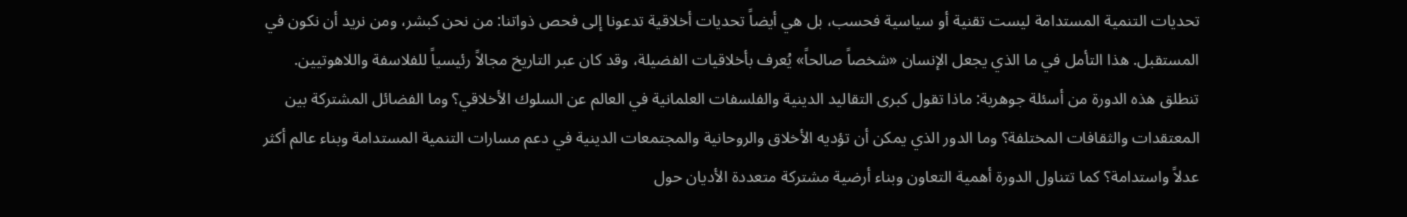تحديات التنمية المستدامة ليست تقنية أو سياسية فحسب، بل هي أيضاً تحديات أخلاقية تدعونا إلى فحص ذواتنا: من نحن كبشر، ومن نريد أن نكون في المستقبل. هذا التأمل في ما الذي يجعل الإنسان «شخصاً صالحاً» يُعرف بأخلاقيات الفضيلة، وقد كان عبر التاريخ مجالاً رئيسياً للفلاسفة واللاهوتيين. تنطلق هذه الدورة من أسئلة جوهرية: ماذا تقول كبرى التقاليد الدينية والفلسفات العلمانية في العالم عن السلوك الأخلاقي؟ وما الفضائل المشتركة بين المعتقدات والثقافات المختلفة؟ وما الدور الذي يمكن أن تؤديه الأخلاق والروحانية والمجتمعات الدينية في دعم مسارات التنمية المستدامة وبناء عالم أكثر عدلاً واستدامة؟ كما تتناول الدورة أهمية التعاون وبناء أرضية مشتركة متعددة الأديان حول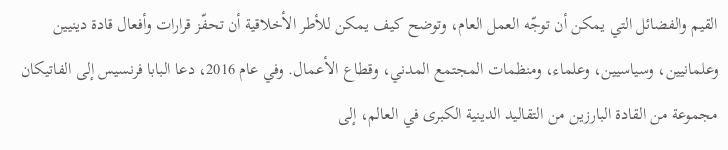القيم والفضائل التي يمكن أن توجّه العمل العام، وتوضح كيف يمكن للأطر الأخلاقية أن تحفّز قرارات وأفعال قادة دينيين وعلمانيين، وسياسيين، وعلماء، ومنظمات المجتمع المدني، وقطاع الأعمال. وفي عام 2016، دعا البابا فرنسيس إلى الفاتيكان مجموعة من القادة البارزين من التقاليد الدينية الكبرى في العالم، إلى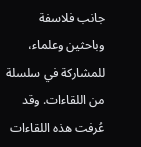جانب فلاسفة وباحثين وعلماء، للمشاركة في سلسلة من اللقاءات. وقد عُرفت هذه اللقاءات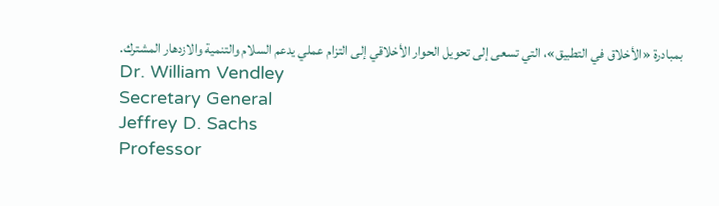بمبادرة «الأخلاق في التطبيق»، التي تسعى إلى تحويل الحوار الأخلاقي إلى التزام عملي يدعم السلام والتنمية والازدهار المشترك.
Dr. William Vendley
Secretary General
Jeffrey D. Sachs
Professor